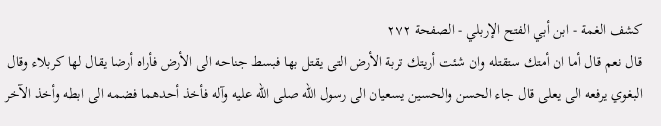كشف الغمة - ابن أبي الفتح الإربلي - الصفحة ٢٧٢
قال نعم قال أما ان أمتك ستقتله وان شئت أريتك تربة الأرض التى يقتل بها فبسط جناحه الى الأرض فأراه أرضا يقال لها كربلاء وقال البغوي يرفعه الى يعلى قال جاء الحسن والحسين يسعيان الى رسول الله صلى الله عليه وآله فأخذ أحدهما فضمه الى ابطه وأخذ الآخر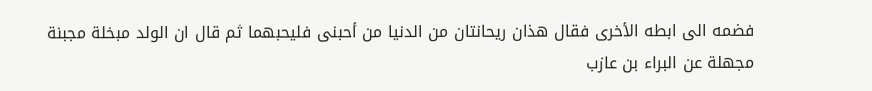فضمه الى ابطه الأخرى فقال هذان ريحانتان من الدنيا من أحبنى فليحبهما ثم قال ان الولد مبخلة مجبنة مجهلة عن البراء بن عازب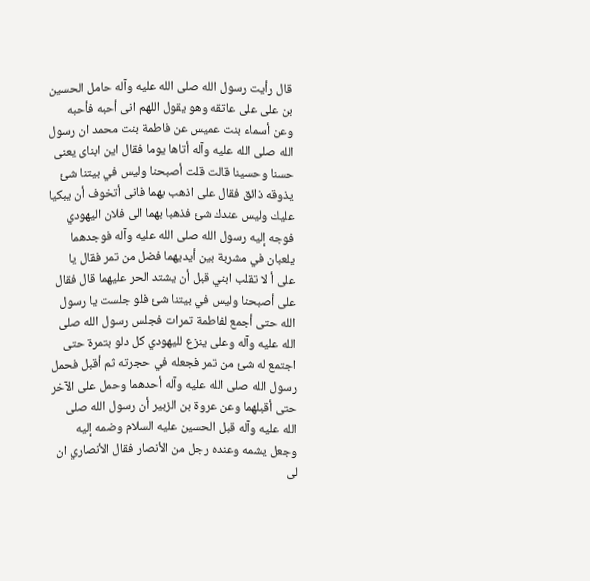قال رأيت رسول الله صلى الله عليه وآله حامل الحسين بن على على عاتقه وهو يقول اللهم انى أحبه فأحبه وعن أسماء بنت عميس عن فاطمة بنت محمد ان رسول الله صلى الله عليه وآله أتاها يوما فقال اين ابناى يعنى حسنا وحسينا قالت قلت أصبحنا وليس في بيتنا شئ يذوقه ذائق فقال على اذهب بهما فانى أتخوف أن يبكيا عليك وليس عندك شئ فذهبا بهما الى فلان اليهودي فوجه إليه رسول الله صلى الله عليه وآله فوجدهما يلعبان في مشربة بين أيديهما فضل من تمر فقال يا على أ لا تقلب ابني قبل أن يشتد الحر عليهما قال فقال على أصبحنا وليس في بيتنا شئ فلو جلست يا رسول الله حتى أجمع لفاطمة تمرات فجلس رسول الله صلى الله عليه وآله وعلى ينزع لليهودي كل دلو بتمرة حتى اجتمع له شئ من تمر فجعله في حجرته ثم أقبل فحمل رسول الله صلى الله عليه وآله أحدهما وحمل على الآخر حتى أقبلهما وعن عروة بن الزبير أن رسول الله صلى الله عليه وآله قبل الحسين عليه السلام وضمه إليه وجعل يشمه وعنده رجل من الأنصار فقال الأنصاري ان لى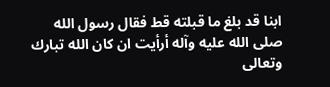ابنا قد بلغ ما قبلته قط فقال رسول الله صلى الله عليه وآله أرأيت ان كان الله تبارك وتعالى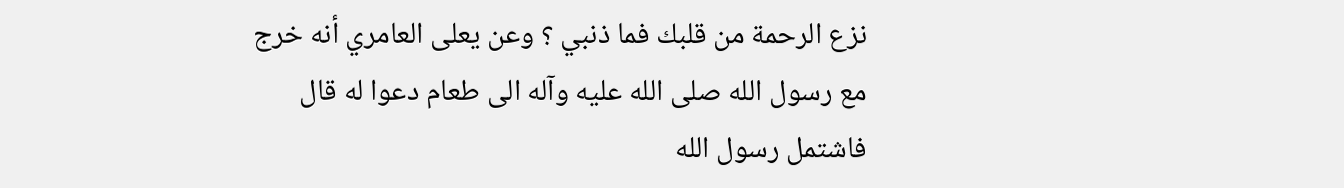نزع الرحمة من قلبك فما ذنبي ؟ وعن يعلى العامري أنه خرج مع رسول الله صلى الله عليه وآله الى طعام دعوا له قال فاشتمل رسول الله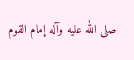صلى الله عليه وآله إمام القوم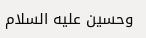وحسين عليه السلام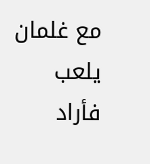مع غلمان يلعب فأراد